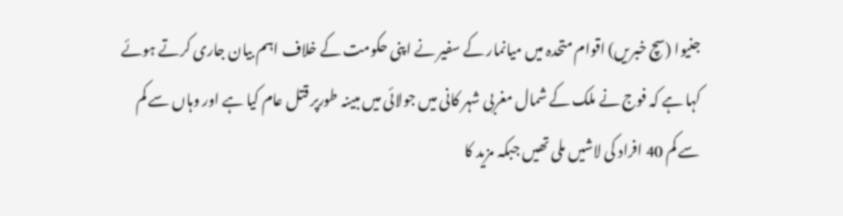جنیوا (سچ خبریں) اقوام متحدہ میں میانمار کے سفیر نے اپنی حکومت کے خلاف اہم بیان جاری کرتے ہوئے کہا ہے کہ فوج نے ملک کے شمال مغربی شہر کانی میں جولائی میں مبینہ طورپر قتل عام کیا ہے اور وہاں سے کم سے کم 40 افراد کی لاشیں ملی تھیں جبکہ مزید کا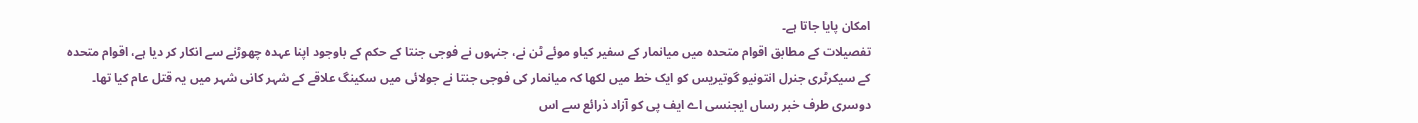امکان پایا جاتا ہے۔
تفصیلات کے مطابق اقوام متحدہ میں میانمار کے سفیر کیاو موئے ٹن نے، جنہوں نے فوجی جنتا کے حکم کے باوجود اپنا عہدہ چھوڑنے سے انکار کر دیا ہے، اقوام متحدہ کے سیکرٹری جنرل انتونیو گوتیریس کو ایک خط میں لکھا کہ میانمار کی فوجی جنتا نے جولائی میں سکینگ علاقے کے شہر کانی شہر میں یہ قتل عام کیا تھا۔
دوسری طرف خبر رساں ایجنسی اے ایف پی کو آزاد ذرائع سے اس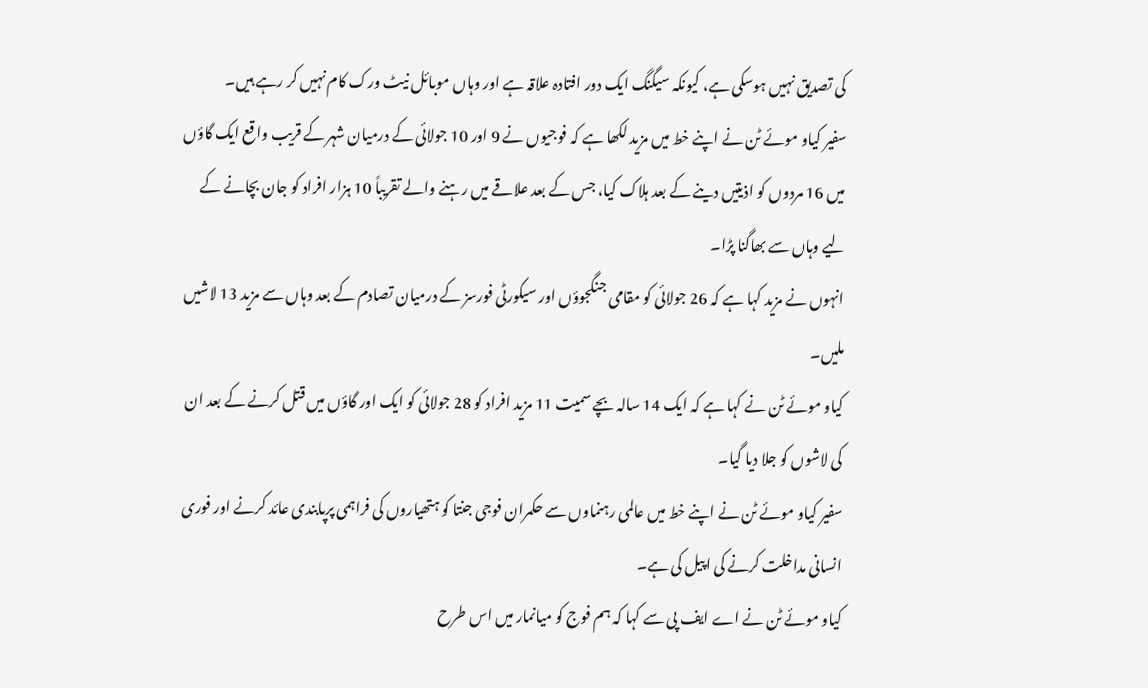کی تصدیق نہیں ہوسکی ہے، کیونکہ سیگنگ ایک دور افتادہ علاقہ ہے اور وہاں موبائل نیٹ ورک کام نہیں کر رہے ہیں۔
سفیر کیاو موئے ٹن نے اپنے خط میں مزید لکھا ہے کہ فوجیوں نے 9 اور 10 جولائی کے درمیان شہر کے قریب واقع ایک گاؤں میں 16 مردوں کو اذیتیں دینے کے بعد ہلاک کیا، جس کے بعد علاقے میں رہنے والے تقریباً 10 ہزار افراد کو جان بچانے کے لیے وہاں سے بھاگنا پڑا۔
انہوں نے مزید کہا ہے کہ 26 جولائی کو مقامی جنگجوؤں اور سیکورٹی فورسز کے درمیان تصادم کے بعد وہاں سے مزید 13 لاشیں ملیں۔
کیاو موئے ٹن نے کہا ہے کہ ایک 14 سالہ بچے سمیت 11 مزید افراد کو 28 جولائی کو ایک اور گاؤں میں قتل کرنے کے بعد ان کی لاشوں کو جلا دیا گیا۔
سفیر کیاو موئے ٹن نے اپنے خط میں عالمی رہنماوں سے حکمران فوجی جنتا کو ہتھیاروں کی فراہمی پرپابندی عائد کرنے اور فوری انسانی مداخلت کرنے کی اپیل کی ہے۔
کیاو موئے ٹن نے اے ایف پی سے کہا کہ ہم فوج کو میانمار میں اس طرح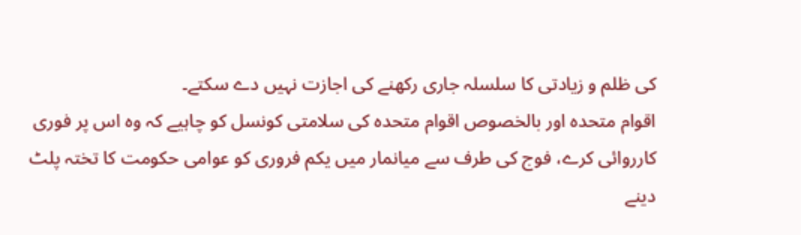کی ظلم و زیادتی کا سلسلہ جاری رکھنے کی اجازت نہیں دے سکتے۔
اقوام متحدہ اور بالخصوص اقوام متحدہ کی سلامتی کونسل کو چاہیے کہ وہ اس پر فوری کارروائی کرے، فوج کی طرف سے میانمار میں یکم فروری کو عوامی حکومت کا تختہ پلٹ دینے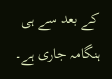کے بعد سے ہی ہنگامہ جاری ہے۔